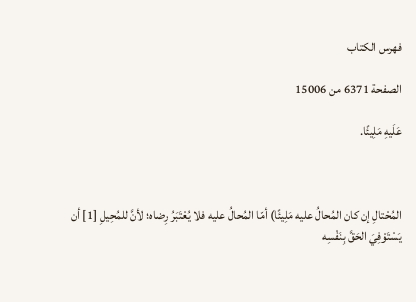فهرس الكتاب

الصفحة 6371 من 15006

عَلَيهِ مَلِيئًا.



المُحْتالِ إن كان المُحالُ عليه مَلِيئًا) أمّا المُحالُ عليه فلا يُعْتَبَرُ رِضاه؛ لأنَّ للمُحِيلِ [1] أن يَسْتَوْفِيَ الحَقَّ بِنَفْسِه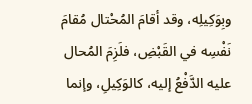وبِوَكِيلِه، وقد أقامَ المُحْتال مُقامَ نَفْسِه في القَبْضِ، فلَزِمَ المُحال عليه الدَّفْعُ إليه، كالوَكِيلِ، وإنما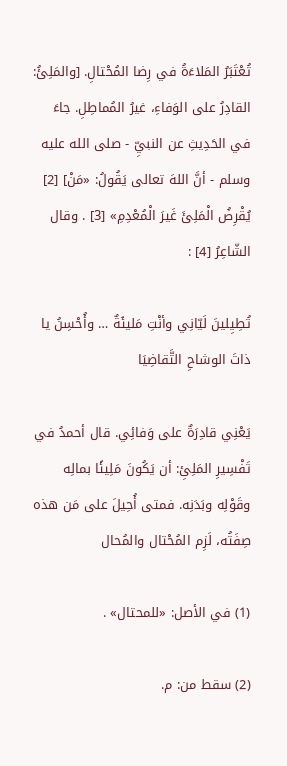تُعْتَبَرُ المَلاءَةُ في رِضا المُحْتالِ. [والمَلِئُ: القادِرُ على الوَفاءِ، غيرُ المُماطِلِ. جاءَ في الحَدِيثِ عن النبيِّ - صلى الله عليه وسلم - أنَّ اللهَ تعالى يَقُولُ: «مَنْ] [2] يُقْرِضُ الْمَلِئَ غَيرَ الْمُعْدِمِ» [3] . وقال الشّاعِرُ [4] :

تُطِيِلينَ لَيّانِي وأنْتِ مَليئَةٌ … وأُحْسِنُ يا ذاتَ الوشاحِ التَّقاضِيَا

يَعْنِي قادِرَةٌ على وَفائِي. قال أحمدُ في تَفْسِيرِ المَلِئِ: أن يَكُونَ مَلِيئًا بمالِه وقَوْلِه وبَدَنِه. فمتى أُحِيلَ على مَن هذه صِفَتُه، لَزِم المُحْتال والمُحال

(1) في الأصل: «للمحتال» .

(2) سقط من: م.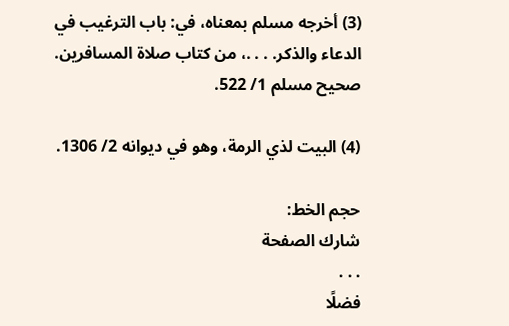(3) أخرجه مسلم بمعناه، في: باب الترغيب في الدعاء والذكر. . . .، من كتاب صلاة المسافرين. صحيح مسلم 1/ 522.

(4) البيت لذي الرمة، وهو في ديوانه 2/ 1306.

حجم الخط:
شارك الصفحة
. . .
فضلًا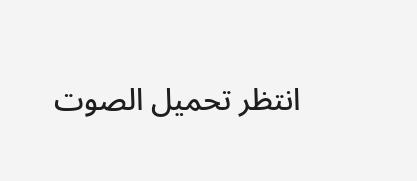انتظر تحميل الصوت